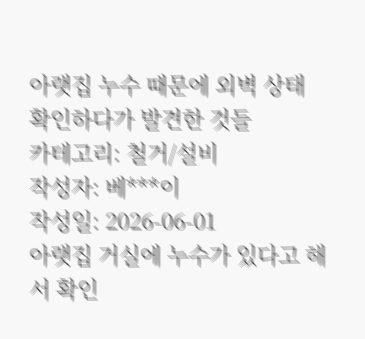아랫집 누수 때문에 외벽 상태 확인하다가 발견한 것들
카테고리: 철거/설비
작성자: 베***이
작성일: 2026-06-01
아랫집 거실에 누수가 있다고 해서 확인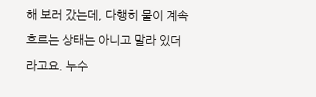해 보러 갔는데, 다행히 물이 계속 흐르는 상태는 아니고 말라 있더라고요. 누수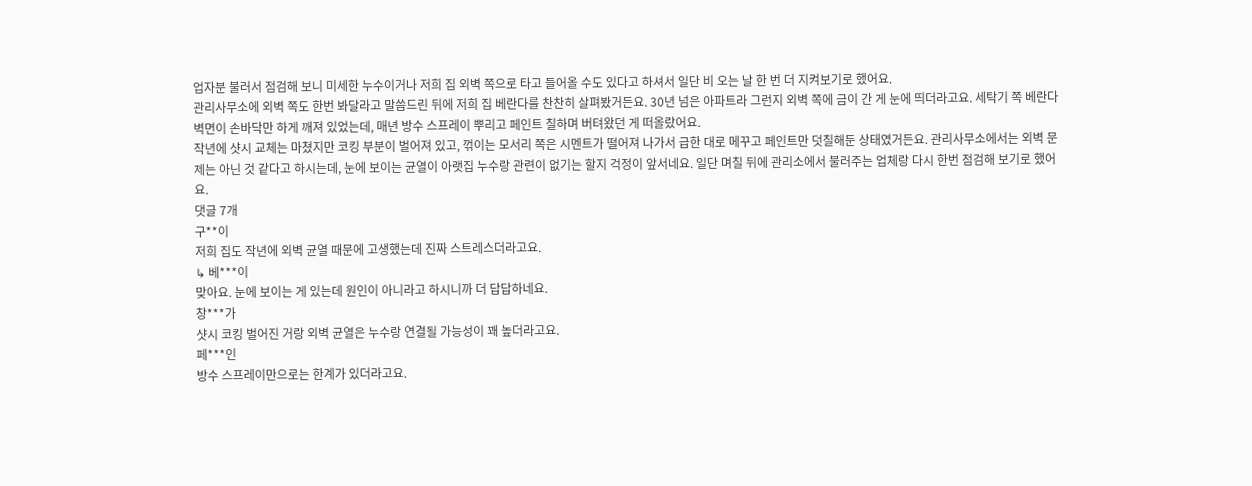업자분 불러서 점검해 보니 미세한 누수이거나 저희 집 외벽 쪽으로 타고 들어올 수도 있다고 하셔서 일단 비 오는 날 한 번 더 지켜보기로 했어요.
관리사무소에 외벽 쪽도 한번 봐달라고 말씀드린 뒤에 저희 집 베란다를 찬찬히 살펴봤거든요. 30년 넘은 아파트라 그런지 외벽 쪽에 금이 간 게 눈에 띄더라고요. 세탁기 쪽 베란다 벽면이 손바닥만 하게 깨져 있었는데, 매년 방수 스프레이 뿌리고 페인트 칠하며 버텨왔던 게 떠올랐어요.
작년에 샷시 교체는 마쳤지만 코킹 부분이 벌어져 있고, 꺾이는 모서리 쪽은 시멘트가 떨어져 나가서 급한 대로 메꾸고 페인트만 덧칠해둔 상태였거든요. 관리사무소에서는 외벽 문제는 아닌 것 같다고 하시는데, 눈에 보이는 균열이 아랫집 누수랑 관련이 없기는 할지 걱정이 앞서네요. 일단 며칠 뒤에 관리소에서 불러주는 업체랑 다시 한번 점검해 보기로 했어요.
댓글 7개
구**이
저희 집도 작년에 외벽 균열 때문에 고생했는데 진짜 스트레스더라고요.
↳ 베***이
맞아요. 눈에 보이는 게 있는데 원인이 아니라고 하시니까 더 답답하네요.
창***가
샷시 코킹 벌어진 거랑 외벽 균열은 누수랑 연결될 가능성이 꽤 높더라고요.
페***인
방수 스프레이만으로는 한계가 있더라고요.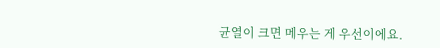균열이 크면 메우는 게 우선이에요.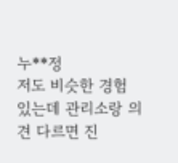누**정
저도 비슷한 경험 있는데 관리소랑 의견 다르면 진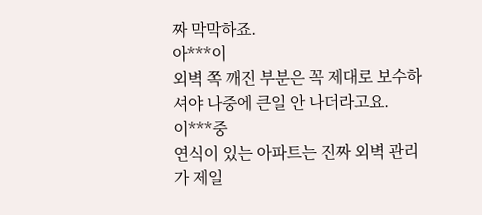짜 막막하죠.
아***이
외벽 쪽 깨진 부분은 꼭 제대로 보수하셔야 나중에 큰일 안 나더라고요.
이***중
연식이 있는 아파트는 진짜 외벽 관리가 제일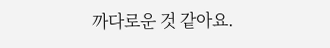까다로운 것 같아요.